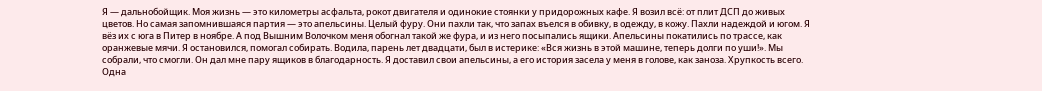Я — дальнобойщик. Моя жизнь — это километры асфальта, рокот двигателя и одинокие стоянки у придорожных кафе. Я возил всё: от плит ДСП до живых цветов. Но самая запомнившаяся партия — это апельсины. Целый фуру. Они пахли так, что запах въелся в обивку, в одежду, в кожу. Пахли надеждой и югом. Я вёз их с юга в Питер в ноябре. А под Вышним Волочком меня обогнал такой же фура, и из него посыпались ящики. Апельсины покатились по трассе, как оранжевые мячи. Я остановился, помогал собирать. Водила, парень лет двадцати, был в истерике: «Вся жизнь в этой машине, теперь долги по уши!». Мы собрали, что смогли. Он дал мне пару ящиков в благодарность. Я доставил свои апельсины, а его история засела у меня в голове, как заноза. Хрупкость всего. Одна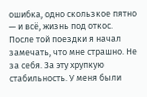ошибка, одно скользкое пятно — и всё, жизнь под откос.
После той поездки я начал замечать, что мне страшно. Не за себя. За эту хрупкую стабильность. У меня были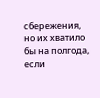сбережения, но их хватило бы на полгода, если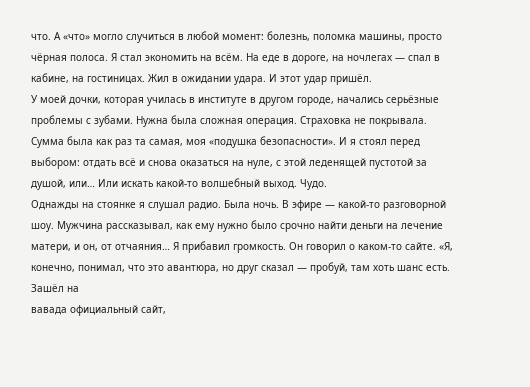что. А «что» могло случиться в любой момент: болезнь, поломка машины, просто чёрная полоса. Я стал экономить на всём. На еде в дороге, на ночлегах — спал в кабине, на гостиницах. Жил в ожидании удара. И этот удар пришёл.
У моей дочки, которая училась в институте в другом городе, начались серьёзные проблемы с зубами. Нужна была сложная операция. Страховка не покрывала. Сумма была как раз та самая, моя «подушка безопасности». И я стоял перед выбором: отдать всё и снова оказаться на нуле, с этой леденящей пустотой за душой, или… Или искать какой-то волшебный выход. Чудо.
Однажды на стоянке я слушал радио. Была ночь. В эфире — какой-то разговорной шоу. Мужчина рассказывал, как ему нужно было срочно найти деньги на лечение матери, и он, от отчаяния… Я прибавил громкость. Он говорил о каком-то сайте. «Я, конечно, понимал, что это авантюра, но друг сказал — пробуй, там хоть шанс есть. Зашёл на
вавада официальный сайт,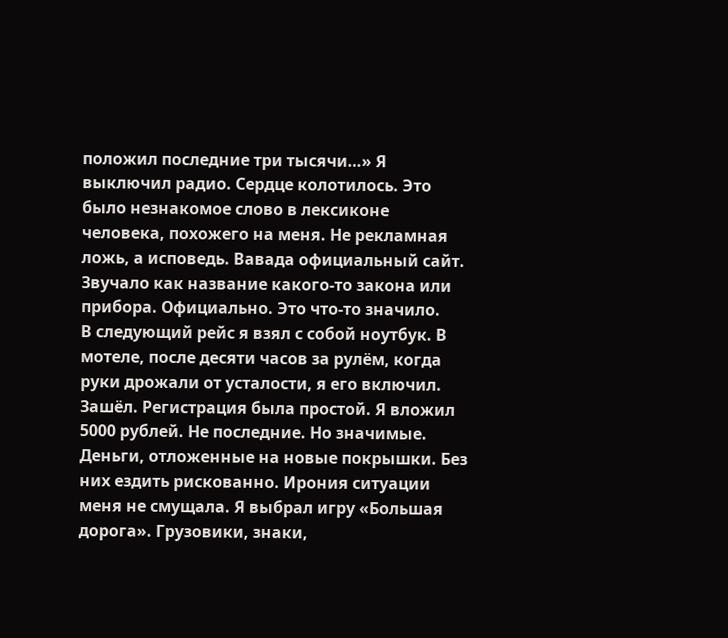положил последние три тысячи…» Я выключил радио. Сердце колотилось. Это было незнакомое слово в лексиконе человека, похожего на меня. Не рекламная ложь, а исповедь. Вавада официальный сайт. Звучало как название какого-то закона или прибора. Официально. Это что-то значило.
В следующий рейс я взял с собой ноутбук. В мотеле, после десяти часов за рулём, когда руки дрожали от усталости, я его включил. Зашёл. Регистрация была простой. Я вложил 5000 рублей. Не последние. Но значимые. Деньги, отложенные на новые покрышки. Без них ездить рискованно. Ирония ситуации меня не смущала. Я выбрал игру «Большая дорога». Грузовики, знаки,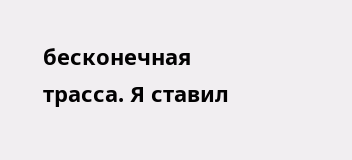бесконечная трасса. Я ставил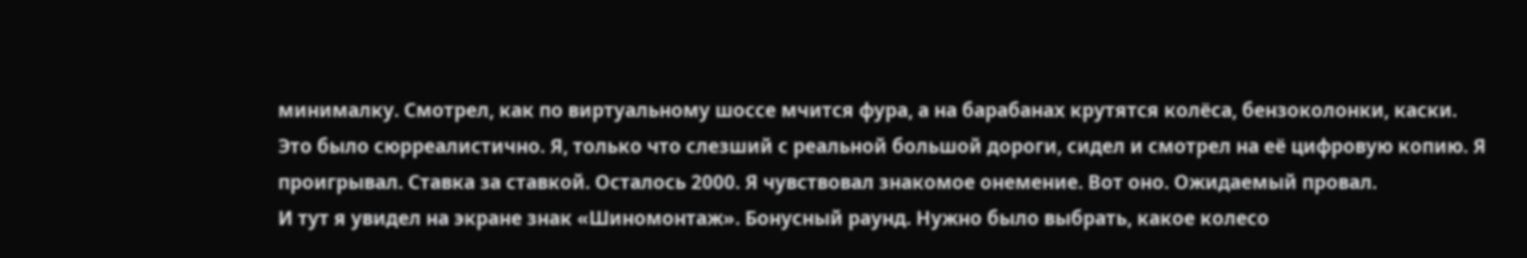минималку. Смотрел, как по виртуальному шоссе мчится фура, а на барабанах крутятся колёса, бензоколонки, каски. Это было сюрреалистично. Я, только что слезший с реальной большой дороги, сидел и смотрел на её цифровую копию. Я проигрывал. Ставка за ставкой. Осталось 2000. Я чувствовал знакомое онемение. Вот оно. Ожидаемый провал.
И тут я увидел на экране знак «Шиномонтаж». Бонусный раунд. Нужно было выбрать, какое колесо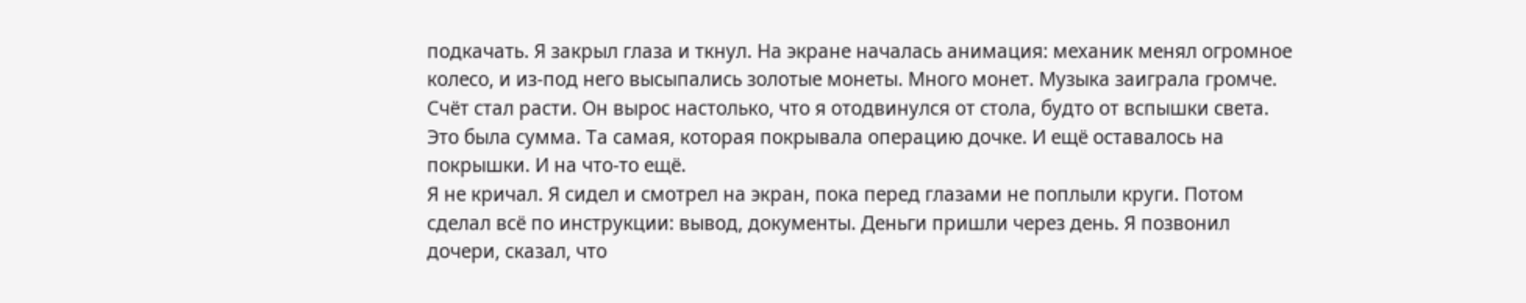подкачать. Я закрыл глаза и ткнул. На экране началась анимация: механик менял огромное колесо, и из-под него высыпались золотые монеты. Много монет. Музыка заиграла громче. Счёт стал расти. Он вырос настолько, что я отодвинулся от стола, будто от вспышки света. Это была сумма. Та самая, которая покрывала операцию дочке. И ещё оставалось на покрышки. И на что-то ещё.
Я не кричал. Я сидел и смотрел на экран, пока перед глазами не поплыли круги. Потом сделал всё по инструкции: вывод, документы. Деньги пришли через день. Я позвонил дочери, сказал, что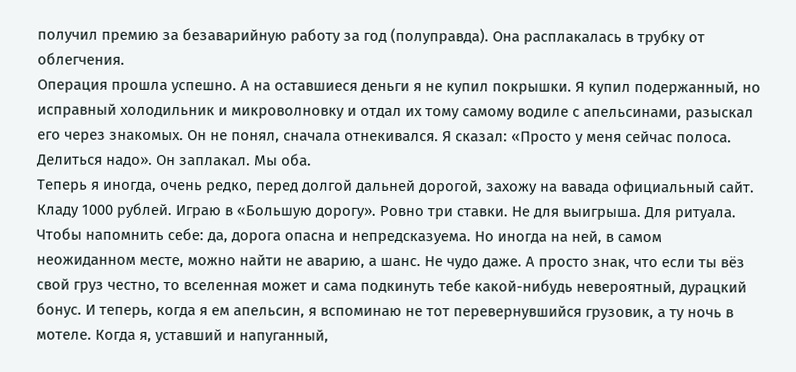получил премию за безаварийную работу за год (полуправда). Она расплакалась в трубку от облегчения.
Операция прошла успешно. А на оставшиеся деньги я не купил покрышки. Я купил подержанный, но исправный холодильник и микроволновку и отдал их тому самому водиле с апельсинами, разыскал его через знакомых. Он не понял, сначала отнекивался. Я сказал: «Просто у меня сейчас полоса. Делиться надо». Он заплакал. Мы оба.
Теперь я иногда, очень редко, перед долгой дальней дорогой, захожу на вавада официальный сайт. Кладу 1000 рублей. Играю в «Большую дорогу». Ровно три ставки. Не для выигрыша. Для ритуала. Чтобы напомнить себе: да, дорога опасна и непредсказуема. Но иногда на ней, в самом неожиданном месте, можно найти не аварию, а шанс. Не чудо даже. А просто знак, что если ты вёз свой груз честно, то вселенная может и сама подкинуть тебе какой-нибудь невероятный, дурацкий бонус. И теперь, когда я ем апельсин, я вспоминаю не тот перевернувшийся грузовик, а ту ночь в мотеле. Когда я, уставший и напуганный,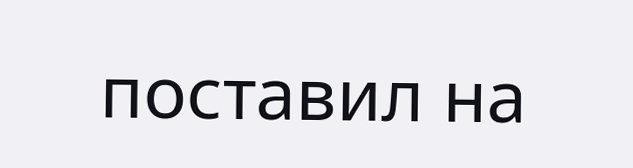поставил на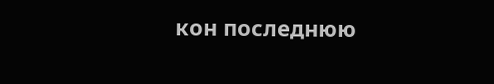кон последнюю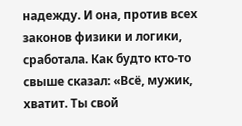надежду. И она, против всех законов физики и логики, сработала. Как будто кто-то свыше сказал: «Всё, мужик, хватит. Ты свой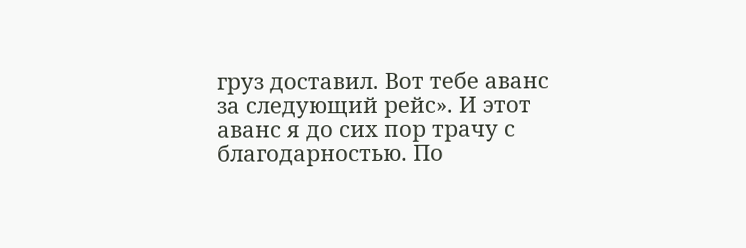груз доставил. Вот тебе аванс за следующий рейс». И этот аванс я до сих пор трачу с благодарностью. По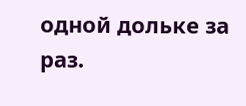одной дольке за раз.